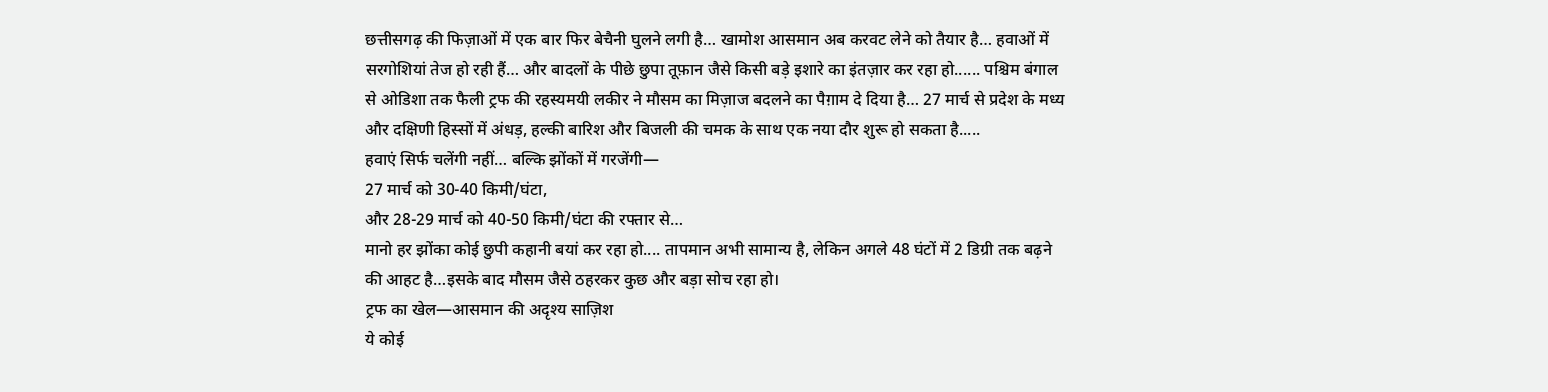छत्तीसगढ़ की फिज़ाओं में एक बार फिर बेचैनी घुलने लगी है… खामोश आसमान अब करवट लेने को तैयार है… हवाओं में सरगोशियां तेज हो रही हैं… और बादलों के पीछे छुपा तूफ़ान जैसे किसी बड़े इशारे का इंतज़ार कर रहा हो...... पश्चिम बंगाल से ओडिशा तक फैली ट्रफ की रहस्यमयी लकीर ने मौसम का मिज़ाज बदलने का पैग़ाम दे दिया है… 27 मार्च से प्रदेश के मध्य और दक्षिणी हिस्सों में अंधड़, हल्की बारिश और बिजली की चमक के साथ एक नया दौर शुरू हो सकता है.....
हवाएं सिर्फ चलेंगी नहीं… बल्कि झोंकों में गरजेंगी—
27 मार्च को 30-40 किमी/घंटा,
और 28-29 मार्च को 40-50 किमी/घंटा की रफ्तार से…
मानो हर झोंका कोई छुपी कहानी बयां कर रहा हो.... तापमान अभी सामान्य है, लेकिन अगले 48 घंटों में 2 डिग्री तक बढ़ने की आहट है…इसके बाद मौसम जैसे ठहरकर कुछ और बड़ा सोच रहा हो।
ट्रफ का खेल—आसमान की अदृश्य साज़िश
ये कोई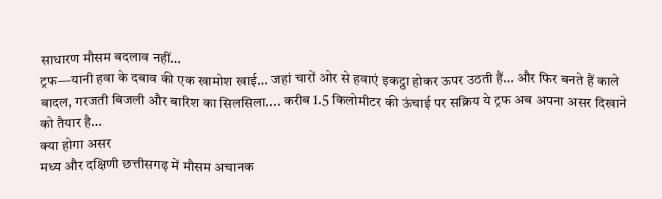साधारण मौसम बदलाव नहीं…
ट्रफ—यानी हवा के दबाव की एक खामोश खाई… जहां चारों ओर से हवाएं इकट्ठा होकर ऊपर उठती हैं… और फिर बनते हैं काले बादल, गरजती बिजली और बारिश का सिलसिला.... करीब 1.5 किलोमीटर की ऊंचाई पर सक्रिय ये ट्रफ अब अपना असर दिखाने को तैयार है…
क्या होगा असर
मध्य और दक्षिणी छत्तीसगढ़ में मौसम अचानक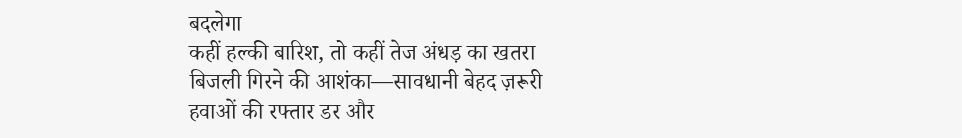बदलेगा
कहीं हल्की बारिश, तो कहीं तेज अंधड़ का खतरा
बिजली गिरने की आशंका—सावधानी बेहद ज़रूरी
हवाओं की रफ्तार डर और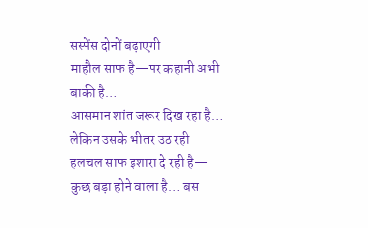सस्पेंस दोनों बढ़ाएगी
माहौल साफ है—पर कहानी अभी बाकी है…
आसमान शांत जरूर दिख रहा है… लेकिन उसके भीतर उठ रही हलचल साफ इशारा दे रही है—
कुछ बड़ा होने वाला है… बस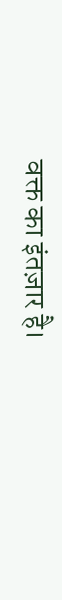वक्त का इंतज़ार है।